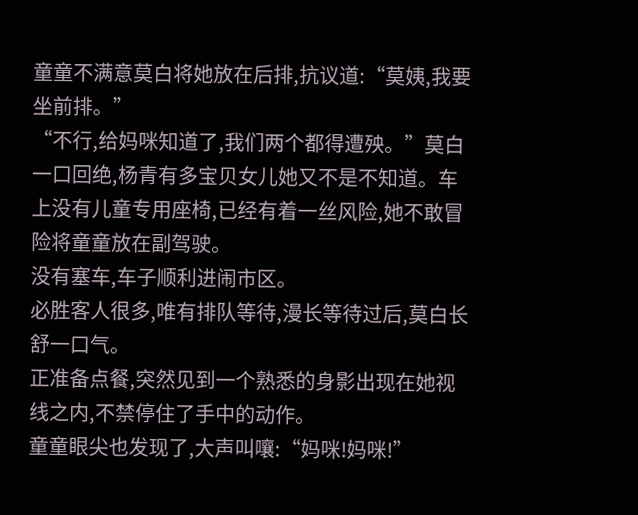童童不满意莫白将她放在后排,抗议道:“莫姨,我要坐前排。”
“不行,给妈咪知道了,我们两个都得遭殃。”莫白一口回绝,杨青有多宝贝女儿她又不是不知道。车上没有儿童专用座椅,已经有着一丝风险,她不敢冒险将童童放在副驾驶。
没有塞车,车子顺利进闹市区。
必胜客人很多,唯有排队等待,漫长等待过后,莫白长舒一口气。
正准备点餐,突然见到一个熟悉的身影出现在她视线之内,不禁停住了手中的动作。
童童眼尖也发现了,大声叫嚷:“妈咪!妈咪!”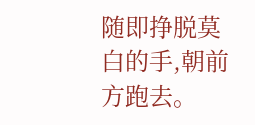随即挣脱莫白的手,朝前方跑去。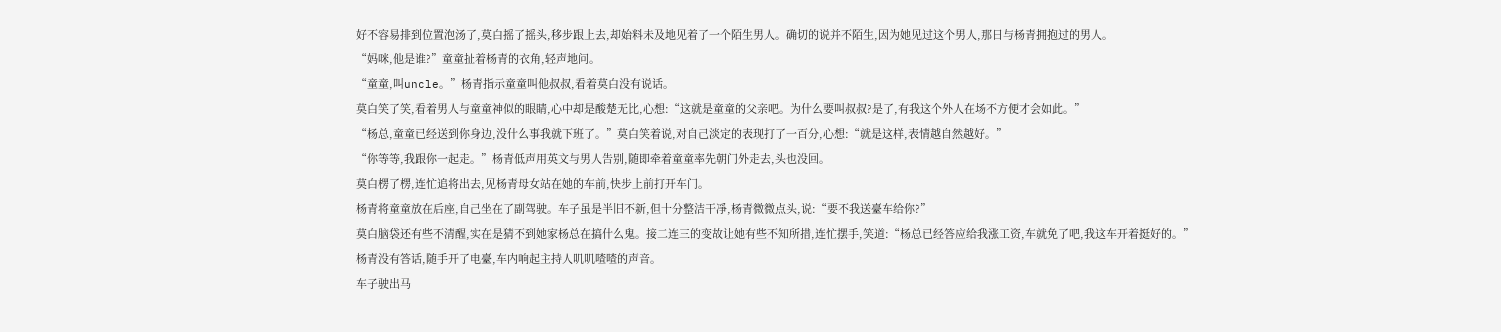好不容易排到位置泡汤了,莫白摇了摇头,移步跟上去,却始料未及地见着了一个陌生男人。确切的说并不陌生,因为她见过这个男人,那日与杨青拥抱过的男人。
“妈咪,他是谁?”童童扯着杨青的衣角,轻声地问。
“童童,叫uncle。”杨青指示童童叫他叔叔,看着莫白没有说话。
莫白笑了笑,看着男人与童童神似的眼睛,心中却是酸楚无比,心想:“这就是童童的父亲吧。为什么要叫叔叔?是了,有我这个外人在场不方便才会如此。”
“杨总,童童已经送到你身边,没什么事我就下班了。”莫白笑着说,对自己淡定的表现打了一百分,心想:“就是这样,表情越自然越好。”
“你等等,我跟你一起走。”杨青低声用英文与男人告别,随即牵着童童率先朝门外走去,头也没回。
莫白楞了楞,连忙追将出去,见杨青母女站在她的车前,快步上前打开车门。
杨青将童童放在后座,自己坐在了副驾驶。车子虽是半旧不新,但十分整洁干凈,杨青微微点头,说:“要不我送臺车给你?”
莫白脑袋还有些不清醒,实在是猜不到她家杨总在搞什么鬼。接二连三的变故让她有些不知所措,连忙摆手,笑道:“杨总已经答应给我涨工资,车就免了吧,我这车开着挺好的。”
杨青没有答话,随手开了电臺,车内响起主持人叽叽喳喳的声音。
车子驶出马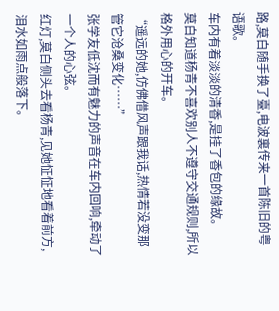路,莫白随手换了臺,电波裏传来一首陈旧的粤语歌。
车内有着淡淡的清香,是挂了香包的缘故。
莫白知道杨青不喜欢别人不遵守交通规则,所以格外用心的开车。
“遥远的她,仿佛借风声跟我话,热情若没变那管它沧桑变化……”
张学友低沈而有魅力的声音在车内回响,牵动了一个人的心弦。
红灯,莫白侧头去看杨青,见她怔怔地看着前方,泪水如雨点般落下。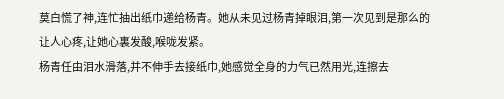莫白慌了神,连忙抽出纸巾递给杨青。她从未见过杨青掉眼泪,第一次见到是那么的让人心疼,让她心裏发酸,喉咙发紧。
杨青任由泪水滑落,并不伸手去接纸巾,她感觉全身的力气已然用光,连擦去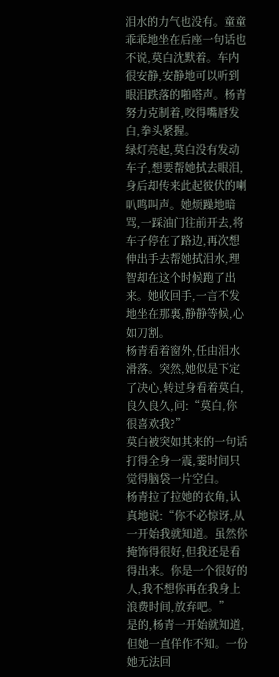泪水的力气也没有。童童乖乖地坐在后座一句话也不说,莫白沈默着。车内很安静,安静地可以听到眼泪跌落的啪嗒声。杨青努力克制着,咬得嘴唇发白,拳头紧握。
绿灯亮起,莫白没有发动车子,想要帮她拭去眼泪,身后却传来此起彼伏的喇叭鸣叫声。她烦躁地暗骂,一踩油门往前开去,将车子停在了路边,再次想伸出手去帮她拭泪水,理智却在这个时候跑了出来。她收回手,一言不发地坐在那裏,静静等候,心如刀割。
杨青看着窗外,任由泪水滑落。突然,她似是下定了决心,转过身看着莫白,良久良久,问:“莫白,你很喜欢我?”
莫白被突如其来的一句话打得全身一震,霎时间只觉得脑袋一片空白。
杨青拉了拉她的衣角,认真地说:“你不必惊讶,从一开始我就知道。虽然你掩饰得很好,但我还是看得出来。你是一个很好的人,我不想你再在我身上浪费时间,放弃吧。”
是的,杨青一开始就知道,但她一直佯作不知。一份她无法回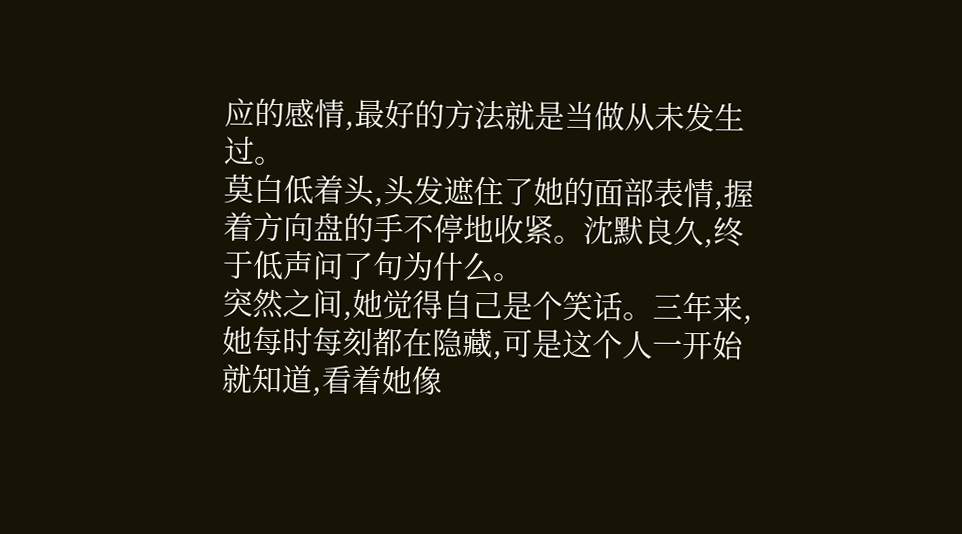应的感情,最好的方法就是当做从未发生过。
莫白低着头,头发遮住了她的面部表情,握着方向盘的手不停地收紧。沈默良久,终于低声问了句为什么。
突然之间,她觉得自己是个笑话。三年来,她每时每刻都在隐藏,可是这个人一开始就知道,看着她像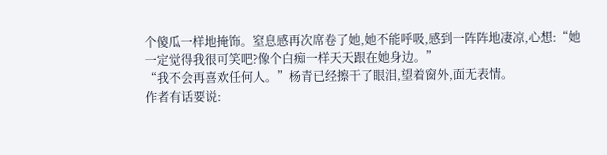个傻瓜一样地掩饰。窒息感再次席卷了她,她不能呼吸,感到一阵阵地凄凉,心想:“她一定觉得我很可笑吧?像个白痴一样天天跟在她身边。”
“我不会再喜欢任何人。”杨青已经擦干了眼泪,望着窗外,面无表情。
作者有话要说: